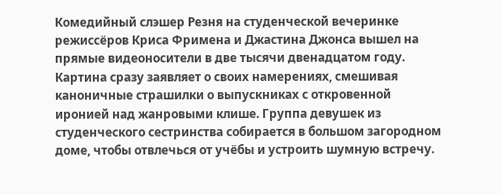Комедийный слэшер Резня на студенческой вечеринке режиссёров Криса Фримена и Джастина Джонса вышел на прямые видеоносители в две тысячи двенадцатом году. Картина сразу заявляет о своих намерениях, смешивая каноничные страшилки о выпускниках с откровенной иронией над жанровыми клише. Группа девушек из студенческого сестринства собирается в большом загородном доме, чтобы отвлечься от учёбы и устроить шумную встречу.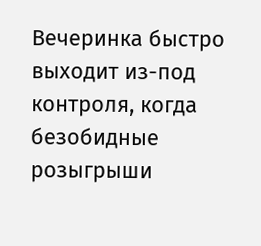Вечеринка быстро выходит из-под контроля, когда безобидные розыгрыши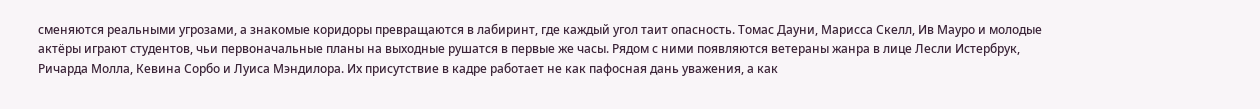сменяются реальными угрозами, а знакомые коридоры превращаются в лабиринт, где каждый угол таит опасность. Томас Дауни, Марисса Скелл, Ив Мауро и молодые актёры играют студентов, чьи первоначальные планы на выходные рушатся в первые же часы. Рядом с ними появляются ветераны жанра в лице Лесли Истербрук, Ричарда Молла, Кевина Сорбо и Луиса Мэндилора. Их присутствие в кадре работает не как пафосная дань уважения, а как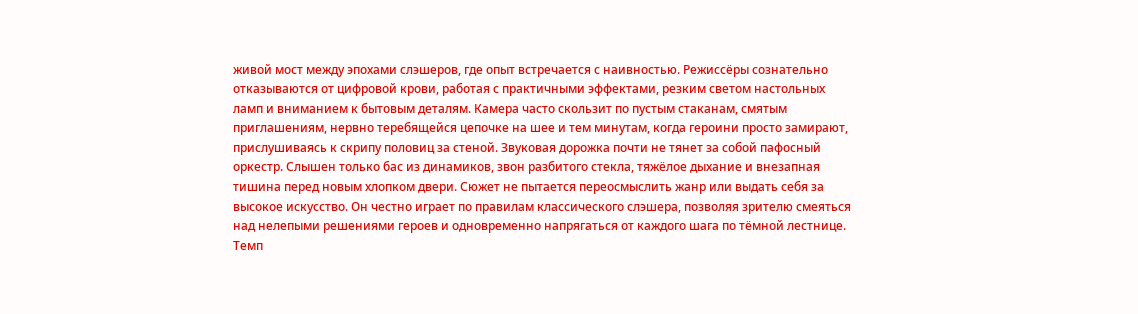живой мост между эпохами слэшеров, где опыт встречается с наивностью. Режиссёры сознательно отказываются от цифровой крови, работая с практичными эффектами, резким светом настольных ламп и вниманием к бытовым деталям. Камера часто скользит по пустым стаканам, смятым приглашениям, нервно теребящейся цепочке на шее и тем минутам, когда героини просто замирают, прислушиваясь к скрипу половиц за стеной. Звуковая дорожка почти не тянет за собой пафосный оркестр. Слышен только бас из динамиков, звон разбитого стекла, тяжёлое дыхание и внезапная тишина перед новым хлопком двери. Сюжет не пытается переосмыслить жанр или выдать себя за высокое искусство. Он честно играет по правилам классического слэшера, позволяя зрителю смеяться над нелепыми решениями героев и одновременно напрягаться от каждого шага по тёмной лестнице. Темп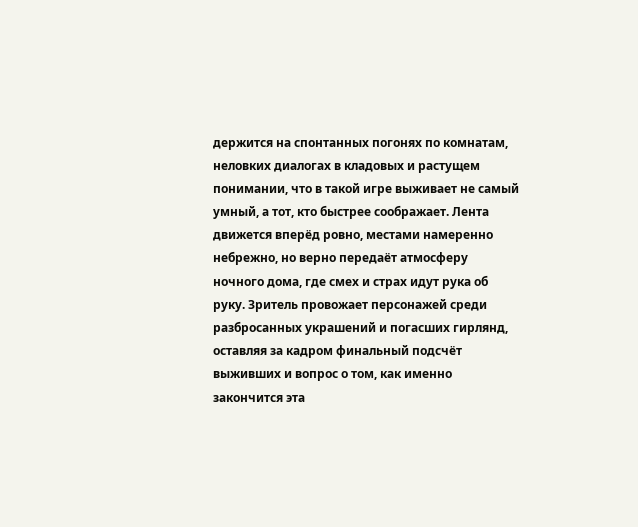держится на спонтанных погонях по комнатам, неловких диалогах в кладовых и растущем понимании, что в такой игре выживает не самый умный, а тот, кто быстрее соображает. Лента движется вперёд ровно, местами намеренно небрежно, но верно передаёт атмосферу ночного дома, где смех и страх идут рука об руку. Зритель провожает персонажей среди разбросанных украшений и погасших гирлянд, оставляя за кадром финальный подсчёт выживших и вопрос о том, как именно закончится эта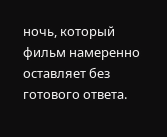ночь, который фильм намеренно оставляет без готового ответа.